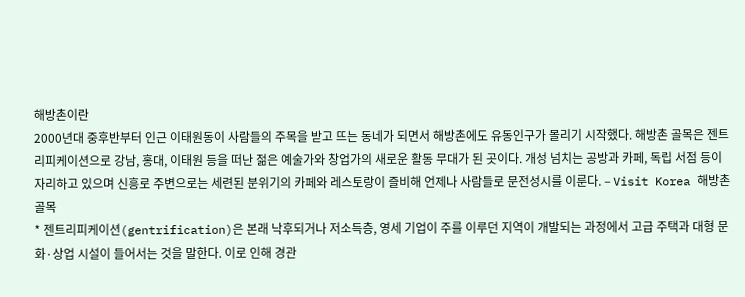해방촌이란
2000년대 중후반부터 인근 이태원동이 사람들의 주목을 받고 뜨는 동네가 되면서 해방촌에도 유동인구가 몰리기 시작했다. 해방촌 골목은 젠트리피케이션으로 강남, 홍대, 이태원 등을 떠난 젊은 예술가와 창업가의 새로운 활동 무대가 된 곳이다. 개성 넘치는 공방과 카페, 독립 서점 등이 자리하고 있으며 신흥로 주변으로는 세련된 분위기의 카페와 레스토랑이 즐비해 언제나 사람들로 문전성시를 이룬다. – Visit Korea 해방촌 골목
* 젠트리피케이션(gentrification)은 본래 낙후되거나 저소득층, 영세 기업이 주를 이루던 지역이 개발되는 과정에서 고급 주택과 대형 문화·상업 시설이 들어서는 것을 말한다. 이로 인해 경관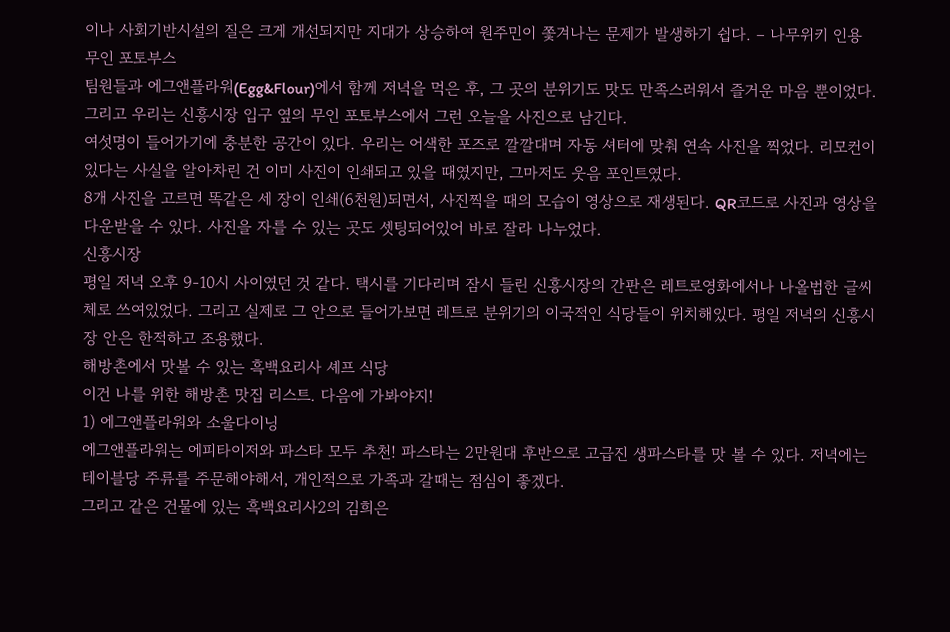이나 사회기반시설의 질은 크게 개선되지만 지대가 상승하여 원주민이 쫓겨나는 문제가 발생하기 쉽다. – 나무위키 인용
무인 포토부스
팀원들과 에그앤플라워(Egg&Flour)에서 함께 저녁을 먹은 후, 그 곳의 분위기도 맛도 만족스러워서 즐거운 마음 뿐이었다. 그리고 우리는 신흥시장 입구 옆의 무인 포토부스에서 그런 오늘을 사진으로 남긴다.
여섯명이 들어가기에 충분한 공간이 있다. 우리는 어색한 포즈로 깔깔대며 자동 셔터에 맞춰 연속 사진을 찍었다. 리모컨이 있다는 사실을 알아차린 건 이미 사진이 인쇄되고 있을 때였지만, 그마저도 웃음 포인트였다.
8개 사진을 고르면 똑같은 세 장이 인쇄(6천원)되면서, 사진찍을 때의 모습이 영상으로 재생된다. QR코드로 사진과 영상을 다운받을 수 있다. 사진을 자를 수 있는 곳도 셋팅되어있어 바로 잘라 나누었다.
신흥시장
평일 저녁 오후 9-10시 사이였던 것 같다. 택시를 기다리며 잠시 들린 신흥시장의 간판은 레트로영화에서나 나올법한 글씨체로 쓰여있었다. 그리고 실제로 그 안으로 들어가보면 레트로 분위기의 이국적인 식당들이 위치해있다. 평일 저녁의 신흥시장 안은 한적하고 조용했다.
해방촌에서 맛볼 수 있는 흑백요리사 셰프 식당
이건 나를 위한 해방촌 맛집 리스트. 다음에 가봐야지!
1) 에그앤플라워와 소울다이닝
에그앤플라워는 에피타이저와 파스타 모두 추천! 파스타는 2만원대 후반으로 고급진 생파스타를 맛 볼 수 있다. 저녁에는 테이블당 주류를 주문해야해서, 개인적으로 가족과 갈때는 점심이 좋겠다.
그리고 같은 건물에 있는 흑백요리사2의 김희은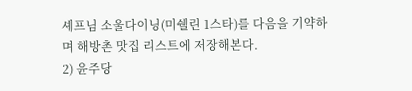셰프님 소울다이닝(미쉘린 1스타)를 다음을 기약하며 해방촌 맛집 리스트에 저장해본다.
2) 윤주당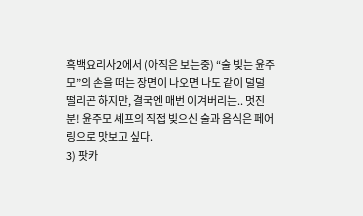흑백요리사2에서 (아직은 보는중) “술 빚는 윤주모”의 손을 떠는 장면이 나오면 나도 같이 덜덜 떨리곤 하지만, 결국엔 매번 이겨버리는.. 멋진 분! 윤주모 셰프의 직접 빚으신 술과 음식은 페어링으로 맛보고 싶다.
3) 팟카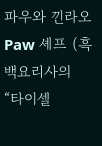파우와 낀라오
Paw 셰프 (흑백요리사의 “타이셀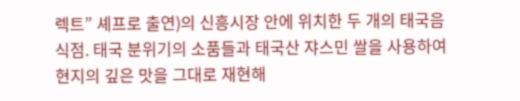렉트” 셰프로 출연)의 신흥시장 안에 위치한 두 개의 태국음식점. 태국 분위기의 소품들과 태국산 쟈스민 쌀을 사용하여 현지의 깊은 맛을 그대로 재현해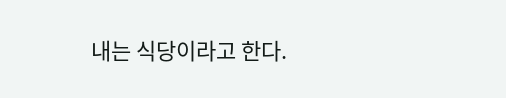내는 식당이라고 한다.